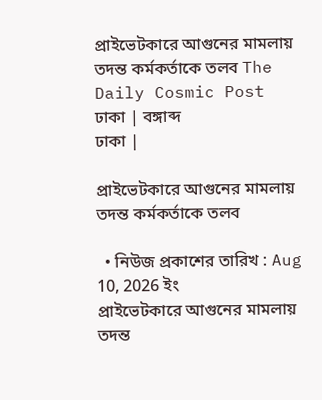প্রাইভেটকারে আগুনের মামলায় তদন্ত কর্মকর্তাকে তলব The Daily Cosmic Post
ঢাকা | বঙ্গাব্দ
ঢাকা |

প্রাইভেটকারে আগুনের মামলায় তদন্ত কর্মকর্তাকে তলব

  • নিউজ প্রকাশের তারিখ : Aug 10, 2026 ইং
প্রাইভেটকারে আগুনের মামলায় তদন্ত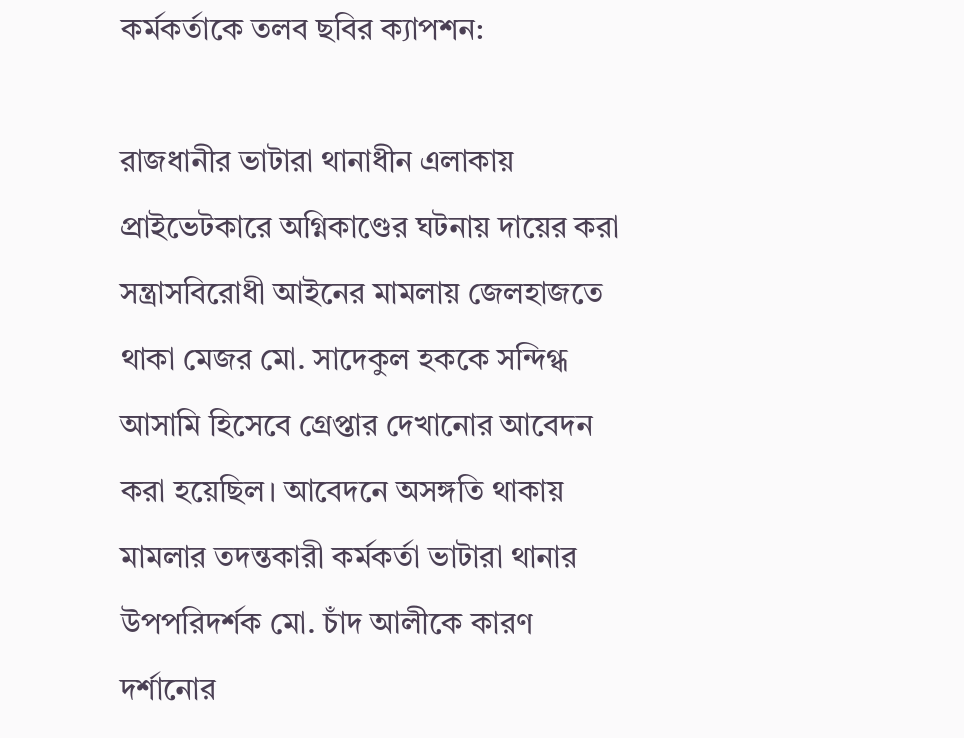কর্মকর্তাকে তলব ছবির ক্যাপশন:

রাজধানীর ভাটারা থানাধীন এলাকায় প্রাইভেটকারে অগ্নিকাণ্ডের ঘটনায় দায়ের করা সন্ত্রাসবিরোধী আইনের মামলায় জেলহাজতে থাকা মেজর মো. সাদেকুল হককে সন্দিগ্ধ আসামি হিসেবে গ্রেপ্তার দেখানোর আবেদন করা হয়েছিল। আবেদনে অসঙ্গতি থাকায় মামলার তদন্তকারী কর্মকর্তা ভাটারা থানার উপপরিদর্শক মো. চাঁদ আলীকে কারণ দর্শানোর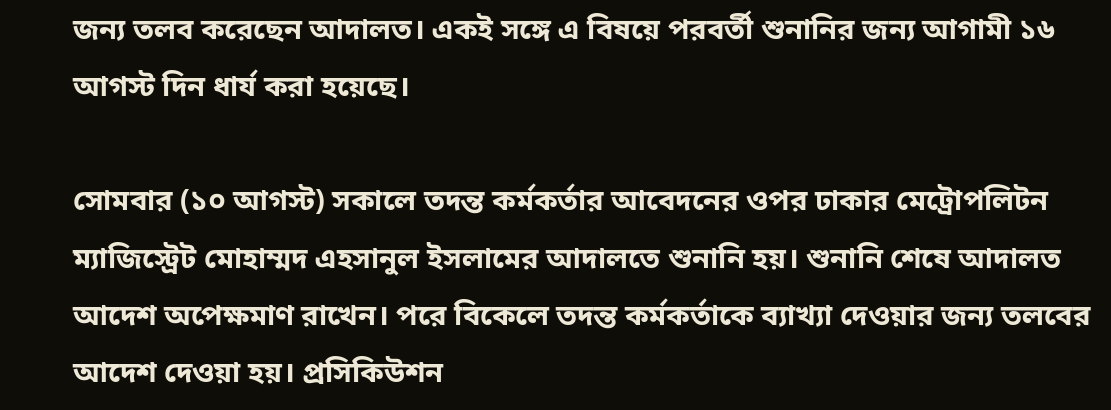জন্য তলব করেছেন আদালত। একই সঙ্গে এ বিষয়ে পরবর্তী শুনানির জন্য আগামী ১৬ আগস্ট দিন ধার্য করা হয়েছে।

সোমবার (১০ আগস্ট) সকালে তদন্ত কর্মকর্তার আবেদনের ওপর ঢাকার মেট্রোপলিটন ম্যাজিস্ট্রেট মোহাম্মদ এহসানুল ইসলামের আদালতে শুনানি হয়। শুনানি শেষে আদালত আদেশ অপেক্ষমাণ রাখেন। পরে বিকেলে তদন্ত কর্মকর্তাকে ব্যাখ্যা দেওয়ার জন্য তলবের আদেশ দেওয়া হয়। প্রসিকিউশন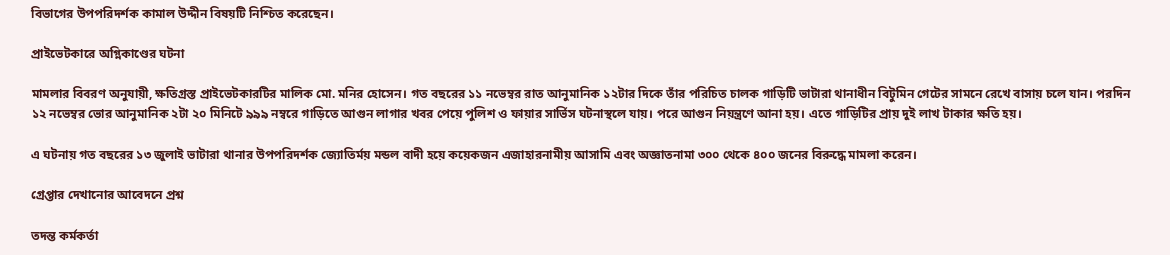বিভাগের উপপরিদর্শক কামাল উদ্দীন বিষয়টি নিশ্চিত করেছেন।

প্রাইভেটকারে অগ্নিকাণ্ডের ঘটনা

মামলার বিবরণ অনুযায়ী, ক্ষতিগ্রস্ত প্রাইভেটকারটির মালিক মো. মনির হোসেন। গত বছরের ১১ নভেম্বর রাত আনুমানিক ১২টার দিকে তাঁর পরিচিত চালক গাড়িটি ভাটারা থানাধীন বিটুমিন গেটের সামনে রেখে বাসায় চলে যান। পরদিন ১২ নভেম্বর ভোর আনুমানিক ২টা ২০ মিনিটে ৯৯৯ নম্বরে গাড়িতে আগুন লাগার খবর পেয়ে পুলিশ ও ফায়ার সার্ভিস ঘটনাস্থলে যায়। পরে আগুন নিয়ন্ত্রণে আনা হয়। এতে গাড়িটির প্রায় দুই লাখ টাকার ক্ষতি হয়।

এ ঘটনায় গত বছরের ১৩ জুলাই ভাটারা থানার উপপরিদর্শক জ্যোতির্ময় মন্ডল বাদী হয়ে কয়েকজন এজাহারনামীয় আসামি এবং অজ্ঞাতনামা ৩০০ থেকে ৪০০ জনের বিরুদ্ধে মামলা করেন।

গ্রেপ্তার দেখানোর আবেদনে প্রশ্ন

তদন্ত কর্মকর্তা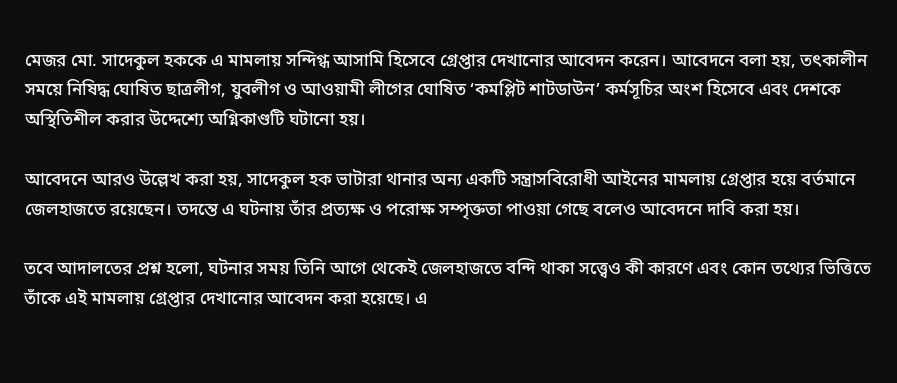মেজর মো. সাদেকুল হককে এ মামলায় সন্দিগ্ধ আসামি হিসেবে গ্রেপ্তার দেখানোর আবেদন করেন। আবেদনে বলা হয়, তৎকালীন সময়ে নিষিদ্ধ ঘোষিত ছাত্রলীগ, যুবলীগ ও আওয়ামী লীগের ঘোষিত ‘কমপ্লিট শাটডাউন’ কর্মসূচির অংশ হিসেবে এবং দেশকে অস্থিতিশীল করার উদ্দেশ্যে অগ্নিকাণ্ডটি ঘটানো হয়।

আবেদনে আরও উল্লেখ করা হয়, সাদেকুল হক ভাটারা থানার অন্য একটি সন্ত্রাসবিরোধী আইনের মামলায় গ্রেপ্তার হয়ে বর্তমানে জেলহাজতে রয়েছেন। তদন্তে এ ঘটনায় তাঁর প্রত্যক্ষ ও পরোক্ষ সম্পৃক্ততা পাওয়া গেছে বলেও আবেদনে দাবি করা হয়।

তবে আদালতের প্রশ্ন হলো, ঘটনার সময় তিনি আগে থেকেই জেলহাজতে বন্দি থাকা সত্ত্বেও কী কারণে এবং কোন তথ্যের ভিত্তিতে তাঁকে এই মামলায় গ্রেপ্তার দেখানোর আবেদন করা হয়েছে। এ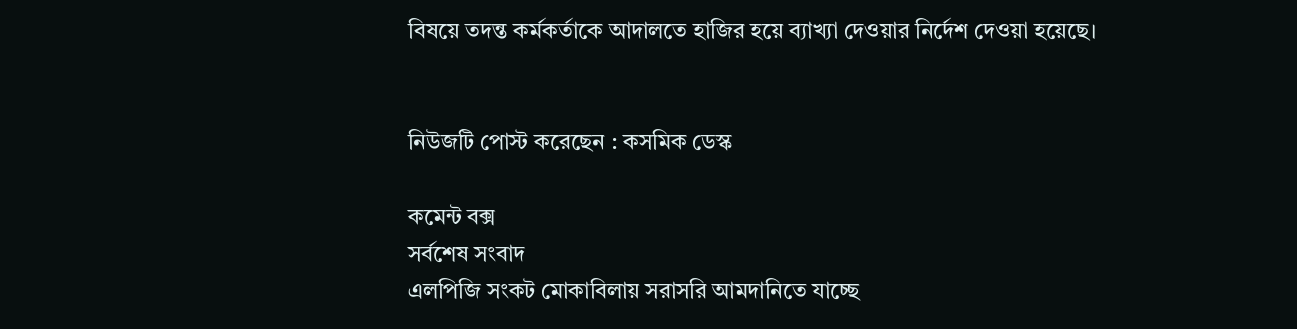বিষয়ে তদন্ত কর্মকর্তাকে আদালতে হাজির হয়ে ব্যাখ্যা দেওয়ার নির্দেশ দেওয়া হয়েছে।


নিউজটি পোস্ট করেছেন : কসমিক ডেস্ক

কমেন্ট বক্স
সর্বশেষ সংবাদ
এলপিজি সংকট মোকাবিলায় সরাসরি আমদানিতে যাচ্ছে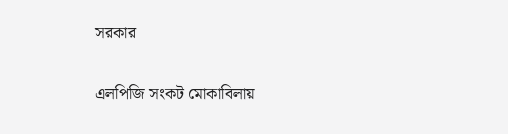সরকার

এলপিজি সংকট মোকাবিলায়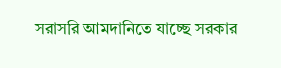সরাসরি আমদানিতে যাচ্ছে সরকার